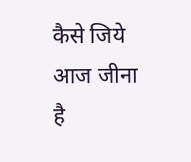कैसे जिये आज जीना है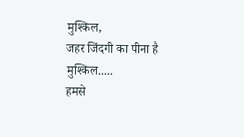मुश्किल,
जहर जिंदगी का पीना है मुश्किल.....
हमसे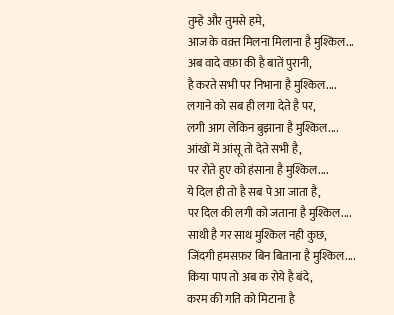तुम्हे और तुमसे हमे,
आज के वक़्त मिलना मिलाना है मुश्किल...
अब वादे वफ़ा की है बातें पुरानी,
है करते सभी पर निभाना है मुश्किल....
लगाने को सब ही लगा देते है पर,
लगी आग लेकिन बुझाना है मुश्किल....
आंखों में आंसू तो देते सभी है,
पर रोते हुए को हंसाना है मुश्किल....
ये दिल ही तो है सब पे आ जाता है,
पर दिल की लगी को जताना है मुश्किल....
साथी है गर साथ मुश्किल नही कुछ,
जिंदगी हमसफ़र बिन बिताना है मुश्किल....
किया पाप तो अब क रोये है बंदे,
करम की गति को मिटाना है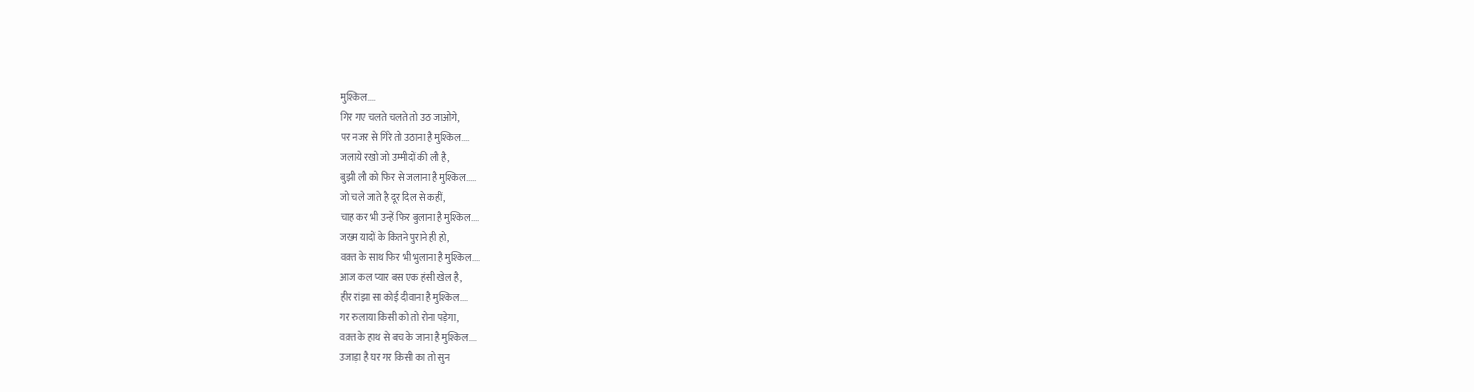मुश्किल....
गिर गए चलते चलते तो उठ जाओगे,
पर नजर से गिरे तो उठाना है मुश्किल....
जलाये रखो जो उम्मीदों की लौ है,
बुझी लौ को फिर से जलाना है मुश्किल.....
जो चले जाते है दूर दिल से कहीं,
चाह कर भी उन्हें फिर बुलाना है मुश्किल....
जख्म यादों के कितने पुराने ही हो,
वक़्त के साथ फिर भी भुलाना है मुश्किल....
आज कल प्यार बस एक हंसी खेल है,
हीर रांझा सा कोई दीवाना है मुश्किल....
गर रुलाया किसी को तो रोना पड़ेगा,
वक़्त के हाथ से बच के जाना है मुश्किल....
उजाड़ा है घर गर किसी का तो सुन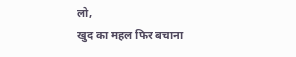लो,
खुद का महल फिर बचाना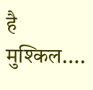है मुश्किल....